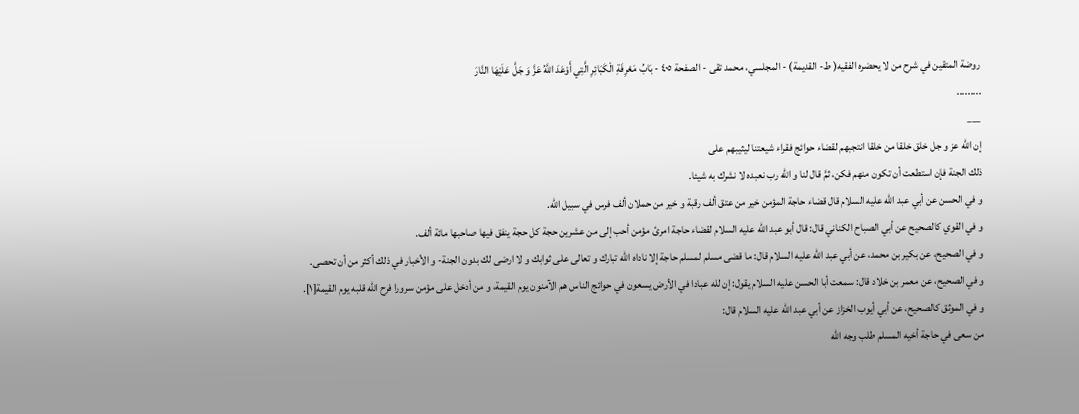روضة المتقين في شرح من لا يحضره الفقيه( ط- القديمة) - المجلسي، محمد تقى - الصفحة ٤٠٥ - بَابُ مَعْرِفَةِ الْكَبَائِرِ الَّتِي أَوْعَدَ اللَّهُ عَزَّ وَ جَلَّ عَلَيْهَا النَّارَ
.........
___
إن الله عز و جل خلق خلقا من خلقا انتجبهم لقضاء حوائج فقراء شيعتنا ليثيبهم على
ذلك الجنة فإن استطعت أن تكون منهم فكن، ثمَّ قال لنا و الله رب نعبده لا نشرك به شيئا.
و في الحسن عن أبي عبد الله عليه السلام قال قضاء حاجة المؤمن خير من عتق ألف رقبة و خير من حملان ألف فرس في سبيل الله.
و في القوي كالصحيح عن أبي الصباح الكناني قال: قال أبو عبد الله عليه السلام لقضاء حاجة امرئ مؤمن أحب إلى من عشرين حجة كل حجة ينفق فيها صاحبها مائة ألف.
و في الصحيح، عن بكير بن محمد، عن أبي عبد الله عليه السلام قال: ما قضى مسلم لمسلم حاجة إلا ناداه الله تبارك و تعالى على ثوابك و لا ارضى لك بدون الجنة- و الأخبار في ذلك أكثر من أن تحصى.
و في الصحيح، عن معمر بن خلاد قال: سمعت أبا الحسن عليه السلام يقول: إن لله عبادا في الأرض يسعون في حوائج الناس هم الآمنون يوم القيمة، و من أدخل على مؤمن سرورا فرح الله قلبه يوم القيمة[١].
و في الموثق كالصحيح، عن أبي أيوب الخزاز عن أبي عبد الله عليه السلام قال:
من سعى في حاجة أخيه المسلم طلب وجه الله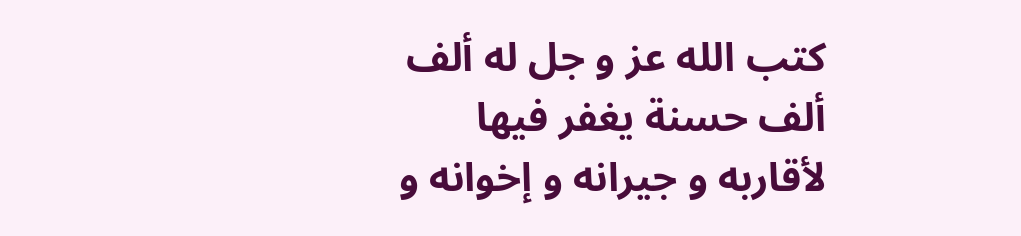كتب الله عز و جل له ألف ألف حسنة يغفر فيها لأقاربه و جيرانه و إخوانه و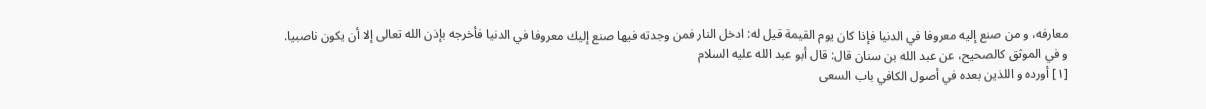معارفه، و من صنع إليه معروفا في الدنيا فإذا كان يوم القيمة قيل له: ادخل النار فمن وجدته فيها صنع إليك معروفا في الدنيا فأخرجه بإذن الله تعالى إلا أن يكون ناصبيا.
و في الموثق كالصحيح، عن عبد الله بن سنان قال: قال أبو عبد الله عليه السلام
[١] أورده و اللذين بعده في أصول الكافي باب السعى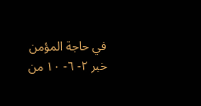في حاجة المؤمن خبر ٢- ٦- ١٠ من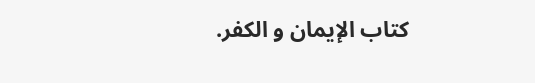كتاب الإيمان و الكفر.